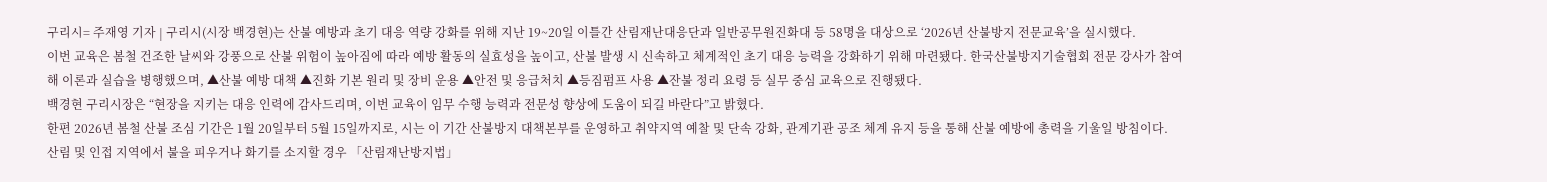구리시= 주재영 기자 | 구리시(시장 백경현)는 산불 예방과 초기 대응 역량 강화를 위해 지난 19~20일 이틀간 산림재난대응단과 일반공무원진화대 등 58명을 대상으로 ‘2026년 산불방지 전문교육’을 실시했다.
이번 교육은 봄철 건조한 날씨와 강풍으로 산불 위험이 높아짐에 따라 예방 활동의 실효성을 높이고, 산불 발생 시 신속하고 체계적인 초기 대응 능력을 강화하기 위해 마련됐다. 한국산불방지기술협회 전문 강사가 참여해 이론과 실습을 병행했으며, ▲산불 예방 대책 ▲진화 기본 원리 및 장비 운용 ▲안전 및 응급처치 ▲등짐펌프 사용 ▲잔불 정리 요령 등 실무 중심 교육으로 진행됐다.
백경현 구리시장은 “현장을 지키는 대응 인력에 감사드리며, 이번 교육이 임무 수행 능력과 전문성 향상에 도움이 되길 바란다”고 밝혔다.
한편 2026년 봄철 산불 조심 기간은 1월 20일부터 5월 15일까지로, 시는 이 기간 산불방지 대책본부를 운영하고 취약지역 예찰 및 단속 강화, 관계기관 공조 체계 유지 등을 통해 산불 예방에 총력을 기울일 방침이다.
산림 및 인접 지역에서 불을 피우거나 화기를 소지할 경우 「산림재난방지법」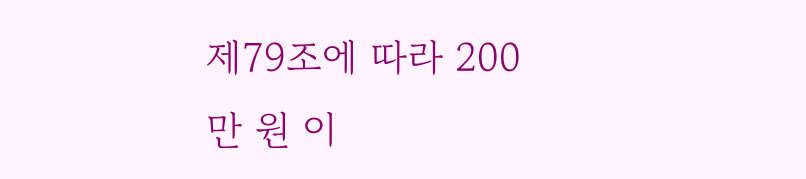제79조에 따라 200만 원 이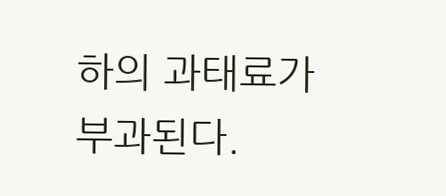하의 과태료가 부과된다.